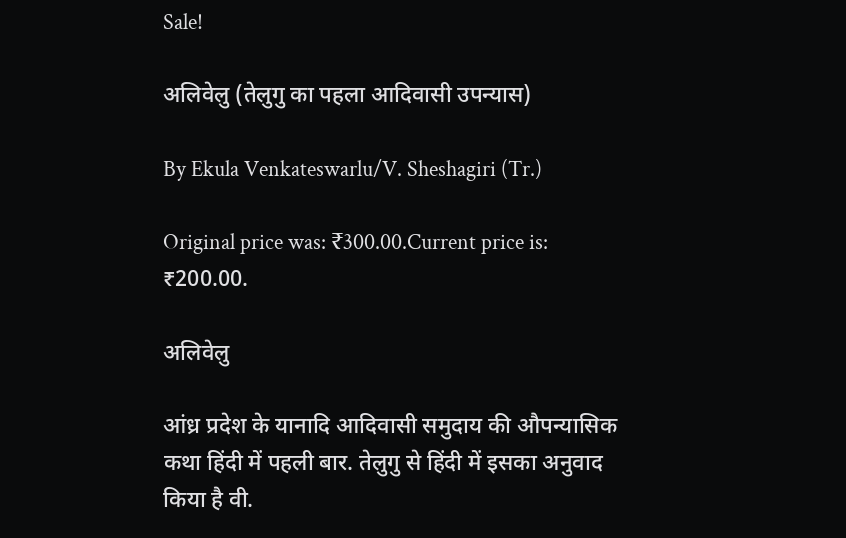Sale!

अलिवेलु (तेलुगु का पहला आदिवासी उपन्यास)

By Ekula Venkateswarlu/V. Sheshagiri (Tr.)

Original price was: ₹300.00.Current price is: ₹200.00.

अलिवेलु

आंध्र प्रदेश के यानादि आदिवासी समुदाय की औपन्यासिक कथा हिंदी में पहली बार. तेलुगु से हिंदी में इसका अनुवाद किया है वी.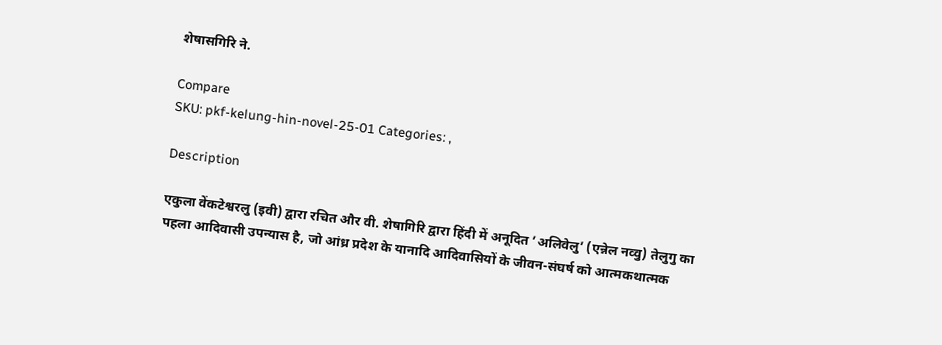शेषासगिरि ने.

Compare
SKU: pkf-kelung-hin-novel-25-01 Categories: ,

Description

एकुला वेंकटेश्वरलु (इवी) द्वारा रचित और वी. शेषागिरि द्वारा हिंदी में अनूदित ’अलिवेलु’ (एन्नेल नव्वु) तेलुगु का पहला आदिवासी उपन्यास है, जो आंध्र प्रदेश के यानादि आदिवासियों के जीवन-संघर्ष को आत्मकथात्मक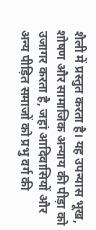शैली में प्रस्तुत करता है। यह उपन्यास भूख, शोषण और सामाजिक अन्याय की पीड़ा को उजागर करता है, जहां आदिवासियों और अन्य पीड़ित समाजों को प्रभु वर्ग की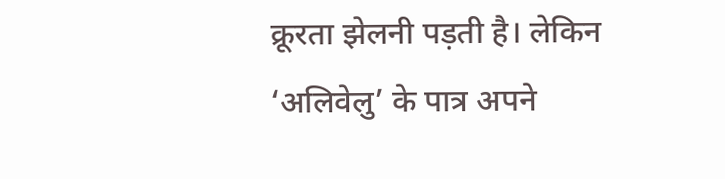क्रूरता झेलनी पड़ती है। लेकिन ‘अलिवेलु’ के पात्र अपने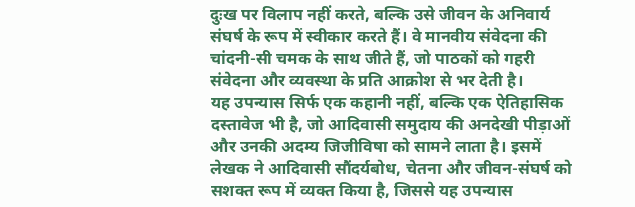दुःख पर विलाप नहीं करते, बल्कि उसे जीवन के अनिवार्य संघर्ष के रूप में स्वीकार करते हैं। वे मानवीय संवेदना की चांदनी-सी चमक के साथ जीते हैं, जो पाठकों को गहरी संवेदना और व्यवस्था के प्रति आक्रोश से भर देती है।
यह उपन्यास सिर्फ एक कहानी नहीं, बल्कि एक ऐतिहासिक दस्तावेज भी है, जो आदिवासी समुदाय की अनदेखी पीड़ाओं और उनकी अदम्य जिजीविषा को सामने लाता है। इसमें लेखक ने आदिवासी सौंदर्यबोध, चेतना और जीवन-संघर्ष को सशक्त रूप में व्यक्त किया है, जिससे यह उपन्यास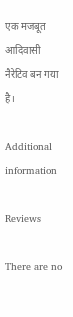एक मजबूत आदिवासी नैरेटिव बन गया है।

Additional information

Reviews

There are no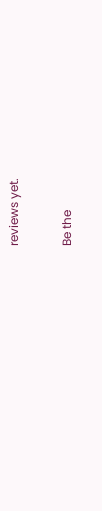reviews yet.

Be the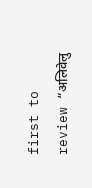first to review “अलिवेलु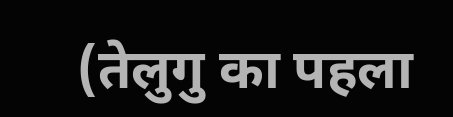(तेलुगु का पहला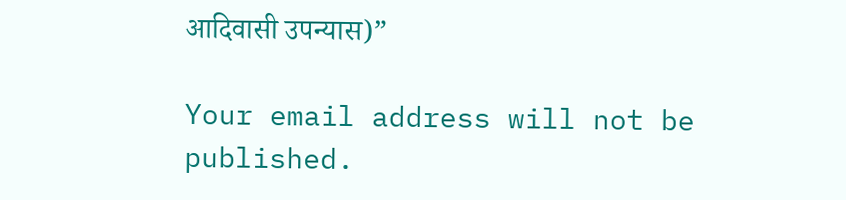आदिवासी उपन्यास)”

Your email address will not be published.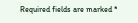Required fields are marked *